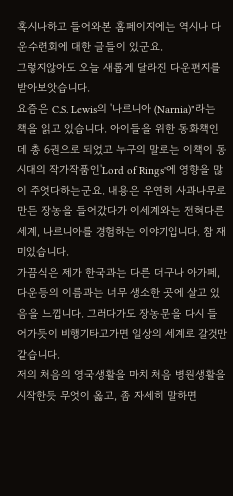혹시나하고 들어와본 홈페이지에는 역시나 다운수련회에 대한 글들이 있군요.
그렇지않아도 오늘 새롭게 달라진 다운편지를 받아보앗습니다.
요즘은 C.S. Lewis의 '나르니아 (Narnia)"라는 책을 읽고 있습니다. 아이들을 위한 동화책인데 총 6권으로 되었고 누구의 말로는 이책이 동시대의 작가작품인'Lord of Rings'에 영향을 많이 주엇다하는군요. 내용은 우연히 사과나무로 만든 장농을 들어갔다가 이세계와는 전혀다른 세계, 나르니아를 경험하는 이야기입니다. 참 재미있습니다.
가끔식은 제가 한국과는 다른 더구나 아가페, 다운등의 이름과는 너무 생소한 곳에 살고 있음을 느낍니다. 그러다가도 장농문을 다시 들어가듯이 비행기타고가면 일상의 세계로 갈것만 같습니다.
저의 처음의 영국생활을 마치 처음 병원생활을 시작한듯 무엇이 옳고, 좀 자세히 말하면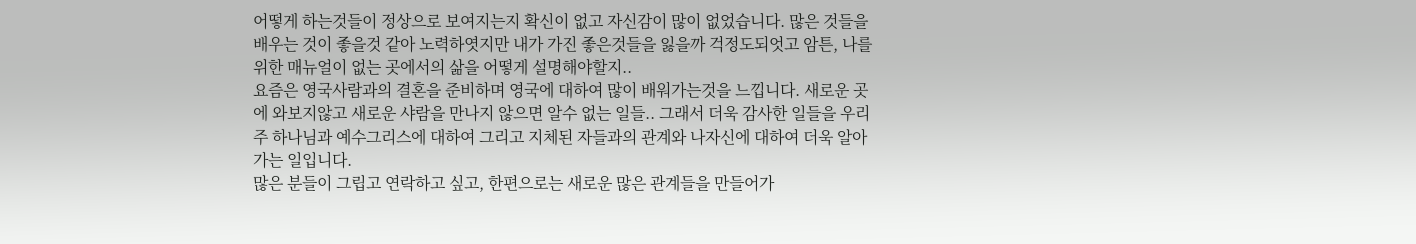어떻게 하는것들이 정상으로 보여지는지 확신이 없고 자신감이 많이 없었습니다. 많은 것들을 배우는 것이 좋을것 같아 노력하엿지만 내가 가진 좋은것들을 잃을까 걱정도되엇고 암튼, 나를위한 매뉴얼이 없는 곳에서의 삶을 어떻게 설명해야할지..
요즘은 영국사람과의 결혼을 준비하며 영국에 대하여 많이 배워가는것을 느낍니다. 새로운 곳에 와보지않고 새로운 샤람을 만나지 않으면 알수 없는 일들.. 그래서 더욱 감사한 일들을 우리주 하나님과 예수그리스에 대하여 그리고 지체된 자들과의 관계와 나자신에 대하여 더욱 알아가는 일입니다.
많은 분들이 그립고 연락하고 싶고, 한편으로는 새로운 많은 관계들을 만들어가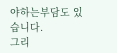야하는부담도 있습니다.
그리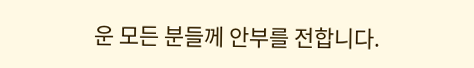운 모든 분들께 안부를 전합니다.